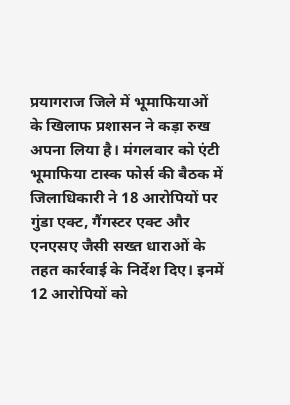प्रयागराज जिले में भूमाफियाओं के खिलाफ प्रशासन ने कड़ा रुख अपना लिया है। मंगलवार को एंटी भूमाफिया टास्क फोर्स की बैठक में जिलाधिकारी ने 18 आरोपियों पर गुंडा एक्ट, गैंगस्टर एक्ट और एनएसए जैसी सख्त धाराओं के तहत कार्रवाई के निर्देश दिए। इनमें 12 आरोपियों को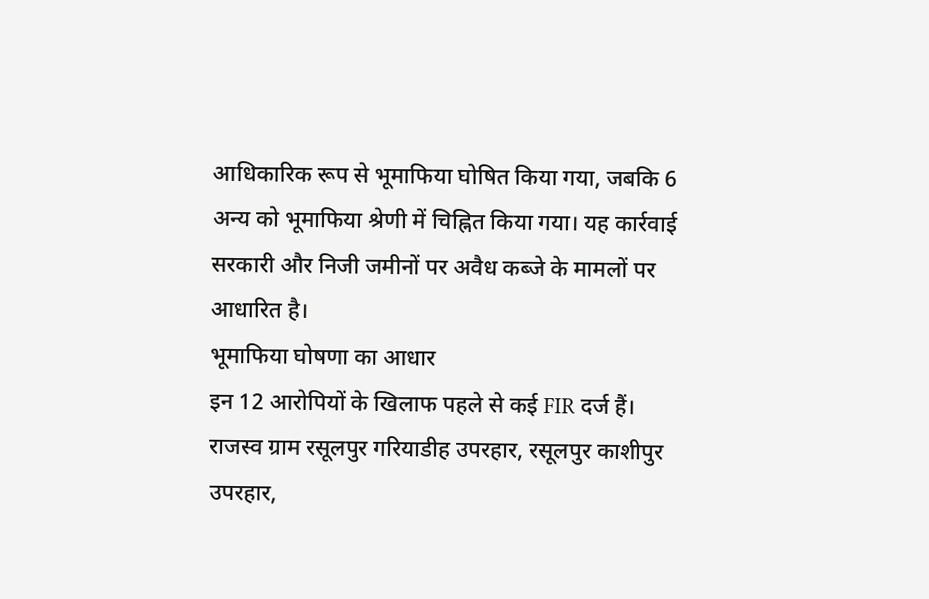आधिकारिक रूप से भूमाफिया घोषित किया गया, जबकि 6 अन्य को भूमाफिया श्रेणी में चिह्नित किया गया। यह कार्रवाई सरकारी और निजी जमीनों पर अवैध कब्जे के मामलों पर आधारित है।
भूमाफिया घोषणा का आधार
इन 12 आरोपियों के खिलाफ पहले से कई FIR दर्ज हैं। राजस्व ग्राम रसूलपुर गरियाडीह उपरहार, रसूलपुर काशीपुर उपरहार,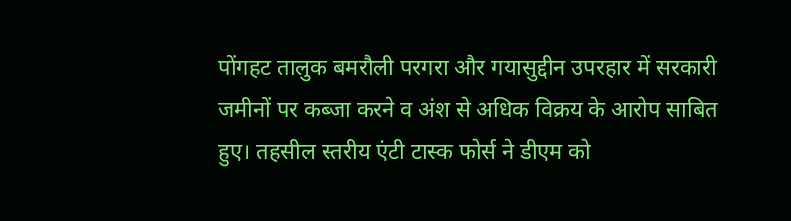पोंगहट तालुक बमरौली परगरा और गयासुद्दीन उपरहार में सरकारी जमीनों पर कब्जा करने व अंश से अधिक विक्रय के आरोप साबित हुए। तहसील स्तरीय एंटी टास्क फोर्स ने डीएम को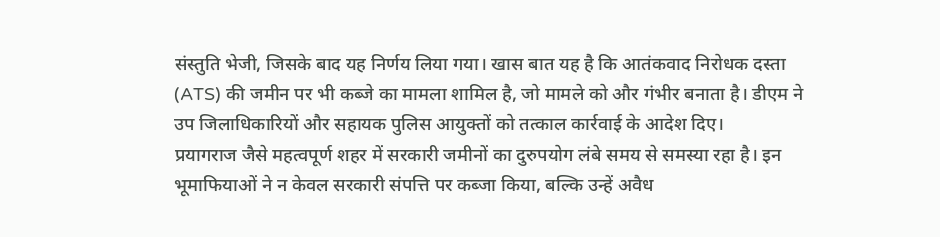संस्तुति भेजी, जिसके बाद यह निर्णय लिया गया। खास बात यह है कि आतंकवाद निरोधक दस्ता (ATS) की जमीन पर भी कब्जे का मामला शामिल है, जो मामले को और गंभीर बनाता है। डीएम ने उप जिलाधिकारियों और सहायक पुलिस आयुक्तों को तत्काल कार्रवाई के आदेश दिए।
प्रयागराज जैसे महत्वपूर्ण शहर में सरकारी जमीनों का दुरुपयोग लंबे समय से समस्या रहा है। इन भूमाफियाओं ने न केवल सरकारी संपत्ति पर कब्जा किया, बल्कि उन्हें अवैध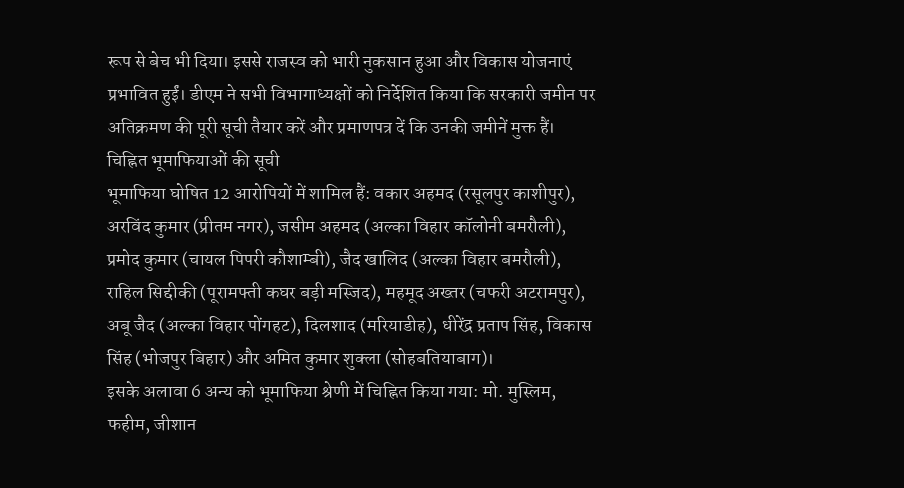रूप से बेच भी दिया। इससे राजस्व को भारी नुकसान हुआ और विकास योजनाएं प्रभावित हुईं। डीएम ने सभी विभागाध्यक्षों को निर्देशित किया कि सरकारी जमीन पर अतिक्रमण की पूरी सूची तैयार करें और प्रमाणपत्र दें कि उनकी जमीनें मुक्त हैं।
चिह्नित भूमाफियाओं की सूची
भूमाफिया घोषित 12 आरोपियों में शामिल हैं: वकार अहमद (रसूलपुर काशीपुर), अरविंद कुमार (प्रीतम नगर), जसीम अहमद (अल्का विहार कॉलोनी बमरौली), प्रमोद कुमार (चायल पिपरी कौशाम्बी), जैद खालिद (अल्का विहार बमरौली), राहिल सिद्दीकी (पूरामफ्ती कघर बड़ी मस्जिद), महमूद अख्तर (चफरी अटरामपुर), अबू जैद (अल्का विहार पोंगहट), दिलशाद (मरियाडीह), धीरेंद्र प्रताप सिंह, विकास सिंह (भोजपुर बिहार) और अमित कुमार शुक्ला (सोहबतियाबाग)।
इसके अलावा 6 अन्य को भूमाफिया श्रेणी में चिह्नित किया गया: मो. मुस्लिम, फहीम, जीशान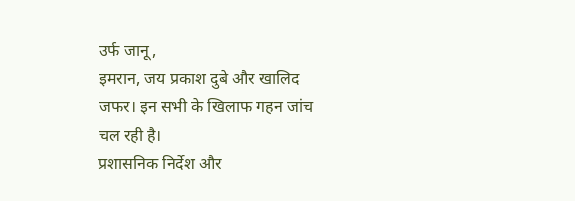उर्फ जानू,
इमरान, जय प्रकाश दुबे और खालिद जफर। इन सभी के खिलाफ गहन जांच चल रही है।
प्रशासनिक निर्देश और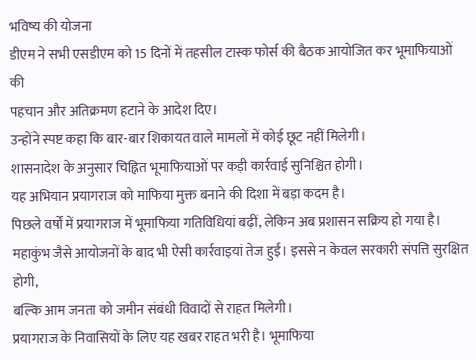भविष्य की योजना
डीएम ने सभी एसडीएम को 15 दिनों में तहसील टास्क फोर्स की बैठक आयोजित कर भूमाफियाओं की
पहचान और अतिक्रमण हटाने के आदेश दिए।
उन्होंने स्पष्ट कहा कि बार-बार शिकायत वाले मामलों में कोई छूट नहीं मिलेगी।
शासनादेश के अनुसार चिह्नित भूमाफियाओं पर कड़ी कार्रवाई सुनिश्चित होगी।
यह अभियान प्रयागराज को माफिया मुक्त बनाने की दिशा में बड़ा कदम है।
पिछले वर्षों में प्रयागराज में भूमाफिया गतिविधियां बढ़ीं, लेकिन अब प्रशासन सक्रिय हो गया है।
महाकुंभ जैसे आयोजनों के बाद भी ऐसी कार्रवाइयां तेज हुईं। इससे न केवल सरकारी संपत्ति सुरक्षित होगी,
बल्कि आम जनता को जमीन संबंधी विवादों से राहत मिलेगी।
प्रयागराज के निवासियों के लिए यह खबर राहत भरी है। भूमाफिया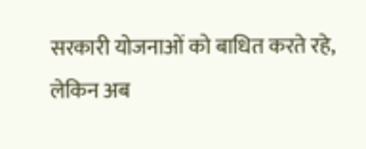सरकारी योजनाओं को बाधित करते रहे,
लेकिन अब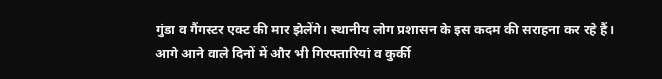गुंडा व गैंगस्टर एक्ट की मार झेलेंगे। स्थानीय लोग प्रशासन के इस कदम की सराहना कर रहे हैं।
आगे आने वाले दिनों में और भी गिरफ्तारियां व कुर्की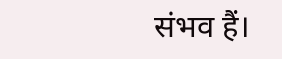संभव हैं।